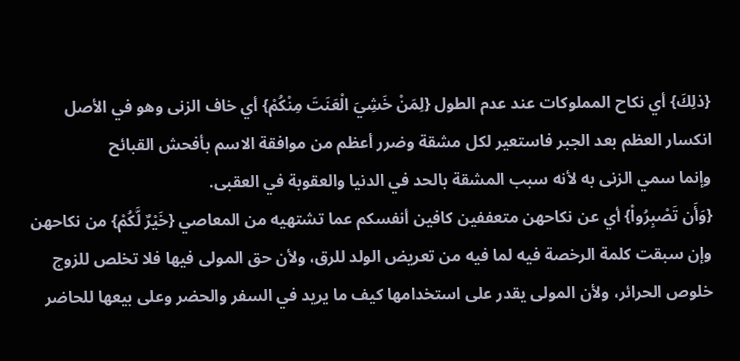{ذلِكَ} أي نكاح المملوكات عند عدم الطول {لِمَنْ خَشِيَ الْعَنَتَ مِنْكُمْ} أي خاف الزنى وهو في الأصل انكسار العظم بعد الجبر فاستعير لكل مشقة وضرر أعظم من موافقة الاسم بأفحش القبائح
وإنما سمي الزنى به لأنه سبب المشقة بالحد في الدنيا والعقوبة في العقبى.
{وَأَن تَصْبِرُواْ} أي عن نكاحهن متعففين كافين أنفسكم عما تشتهيه من المعاصي {خَيْرٌ لَّكُمْ} من نكاحهن وإن سبقت كلمة الرخصة فيه لما فيه من تعريض الولد للرق، ولأن حق المولى فيها فلا تخلص للزوج خلوص الحرائر، ولأن المولى يقدر على استخدامها كيف ما يريد في السفر والحضر وعلى بيعها للحاضر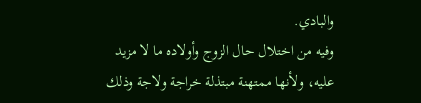والبادي.
وفيه من اختلال حال الزوج وأولاده ما لا مزيد عليه، ولأنها ممتهنة مبتذلة خراجة ولاجة وذلك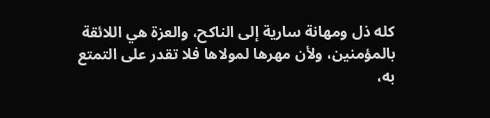كله ذل ومهانة سارية إلى الناكح، والعزة هي اللائقة بالمؤمنين، ولأن مهرها لمولاها فلا تقدر على التمتع به،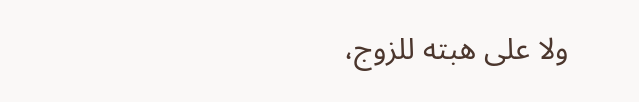ولا على هبته للزوج،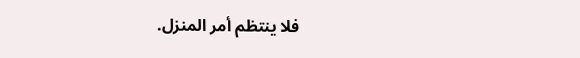فلا ينتظم أمر المنزل.